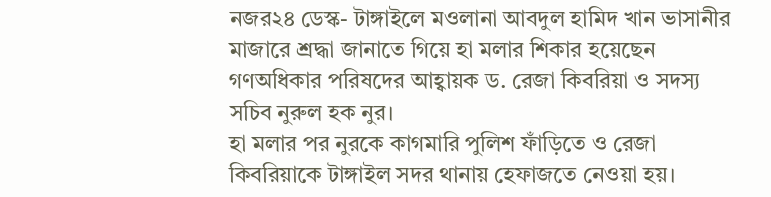নজর২৪ ডেস্ক- টাঙ্গাইলে মওলানা আবদুল হামিদ খান ভাসানীর মাজারে শ্রদ্ধা জানাতে গিয়ে হা মলার শিকার হয়েছেন গণঅধিকার পরিষদের আহ্বায়ক ড. রেজা কিবরিয়া ও সদস্য সচিব নুরুল হক নুর।
হা মলার পর নুরকে কাগমারি পুলিশ ফাঁড়িতে ও রেজা কিবরিয়াকে টাঙ্গাইল সদর থানায় হেফাজতে নেওয়া হয়।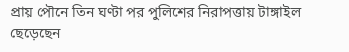প্রায় পৌনে তিন ঘণ্টা পর পুলিশের নিরাপত্তায় টাঙ্গাইল ছেড়েছেন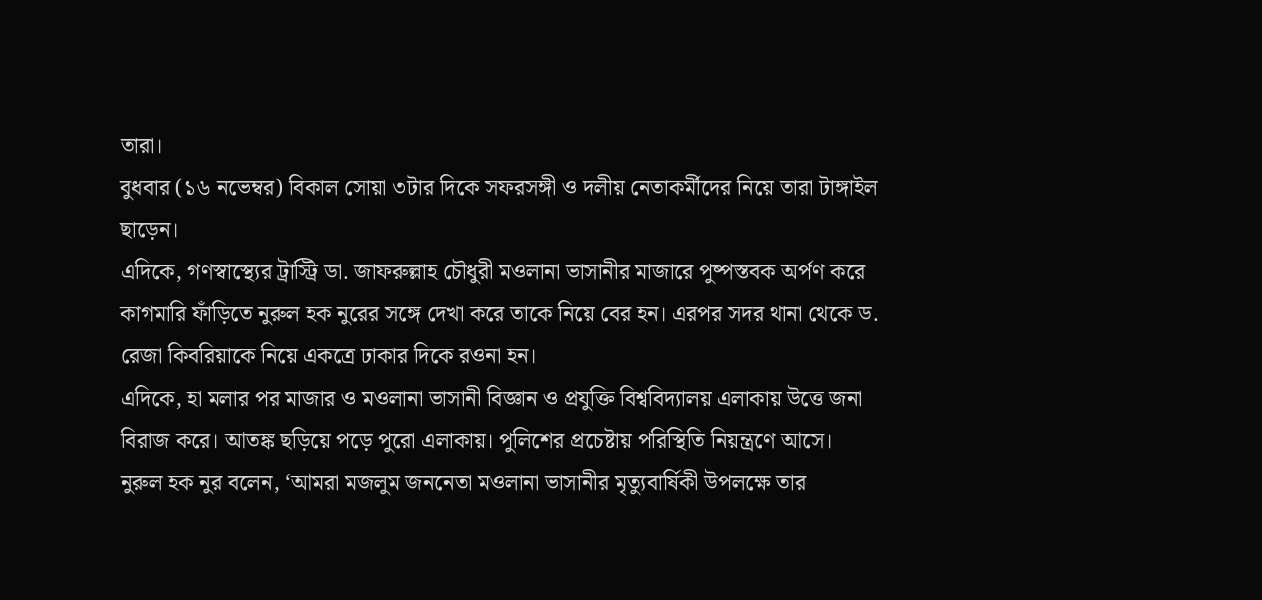তারা।
বুধবার (১৬ নভেম্বর) বিকাল সোয়া ৩টার দিকে সফরসঙ্গী ও দলীয় নেতাকর্মীদের নিয়ে তারা টাঙ্গাইল ছাড়েন।
এদিকে, গণস্বাস্থ্যের ট্রাস্ট্রি ডা. জাফরুল্লাহ চৌধুরী মওলানা ভাসানীর মাজারে পুষ্পস্তবক অর্পণ করে কাগমারি ফাঁড়িতে নুরুল হক নুরের সঙ্গে দেখা করে তাকে নিয়ে বের হন। এরপর সদর থানা থেকে ড. রেজা কিবরিয়াকে নিয়ে একত্রে ঢাকার দিকে রওনা হন।
এদিকে, হা মলার পর মাজার ও মওলানা ভাসানী বিজ্ঞান ও প্রযুক্তি বিশ্ববিদ্যালয় এলাকায় উত্তে জনা বিরাজ করে। আতঙ্ক ছড়িয়ে পড়ে পুরো এলাকায়। পুলিশের প্রচেষ্টায় পরিস্থিতি নিয়ন্ত্রণে আসে।
নুরুল হক নুর বলেন, ‘আমরা মজলুম জননেতা মওলানা ভাসানীর মৃত্যুবার্ষিকী উপলক্ষে তার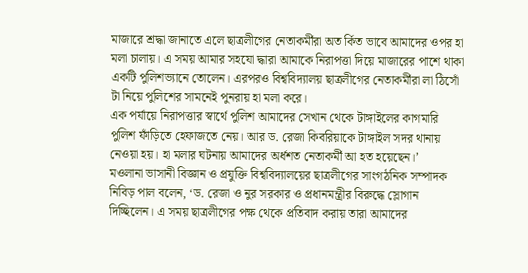মাজারে শ্রদ্ধা জানাতে এলে ছাত্রলীগের নেতাকর্মীরা অত র্কিত ভাবে আমাদের ওপর হা মলা চালায়। এ সময় আমার সহযো দ্ধারা আমাকে নিরাপত্তা দিয়ে মাজারের পাশে থাকা একটি পুলিশভ্যানে তোলেন। এরপরও বিশ্ববিদ্যালয় ছাত্রলীগের নেতাকর্মীরা লা ঠিসোঁ টা নিয়ে পুলিশের সামনেই পুনরায় হা মলা করে।
এক পর্যায়ে নিরাপত্তার স্বার্থে পুলিশ আমাদের সেখান থেকে টাঙ্গাইলের কাগমারি পুলিশ ফাঁড়িতে হেফাজতে নেয়। আর ড. রেজা কিবরিয়াকে টাঙ্গাইল সদর থানায় নেওয়া হয়। হা মলার ঘটনায় আমাদের অর্ধশত নেতাকর্মী আ হত হয়েছেন।’
মওলানা ভাসানী বিজ্ঞান ও প্রযুক্তি বিশ্ববিদ্যালয়ের ছাত্রলীগের সাংগঠনিক সম্পাদক নিবিড় পাল বলেন, ‘ড. রেজা ও নুর সরকার ও প্রধানমন্ত্রীর বিরুদ্ধে স্লোগান দিচ্ছিলেন। এ সময় ছাত্রলীগের পক্ষ থেকে প্রতিবাদ করায় তারা আমাদের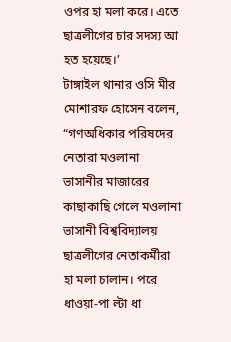ওপর হা মলা করে। এতে ছাত্রলীগের চার সদস্য আ হত হয়েছে।’
টাঙ্গাইল থানার ওসি মীর মোশারফ হোসেন বলেন, “গণঅধিকার পরিষদের নেতারা মওলানা ভাসানীর মাজারের কাছাকাছি গেলে মওলানা ভাসানী বিশ্ববিদ্যালয় ছাত্রলীগের নেতাকর্মীরা হা মলা চালান। পরে ধাওয়া-পা ল্টা ধা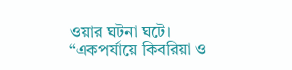ওয়ার ঘটনা ঘটে।
“একপর্যায়ে কিবরিয়া ও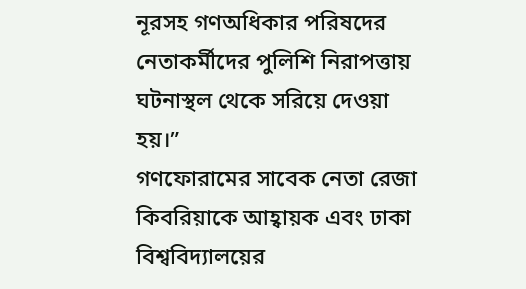নূরসহ গণঅধিকার পরিষদের নেতাকর্মীদের পুলিশি নিরাপত্তায় ঘটনাস্থল থেকে সরিয়ে দেওয়া হয়।”
গণফোরামের সাবেক নেতা রেজা কিবরিয়াকে আহ্বায়ক এবং ঢাকা বিশ্ববিদ্যালয়ের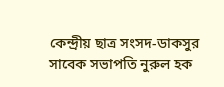কেন্দ্রীয় ছাত্র সংসদ-ডাকসুর সাবেক সভাপতি নুরুল হক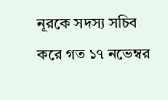নূরকে সদস্য সচিব করে গত ১৭ নভেম্বর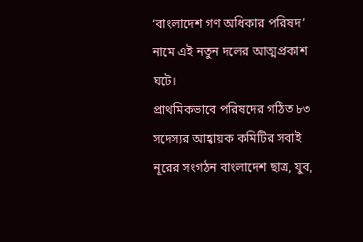‘বাংলাদেশ গণ অধিকার পরিষদ’ নামে এই নতুন দলের আত্মপ্রকাশ ঘটে।
প্রাথমিকভাবে পরিষদের গঠিত ৮৩ সদেস্যর আহ্বায়ক কমিটির সবাই নূরের সংগঠন বাংলাদেশ ছাত্র, যুব,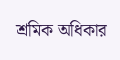শ্রমিক অধিকার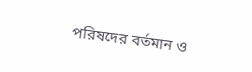পরিষদের বর্তমান ও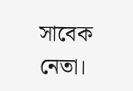সাবেক নেতা।